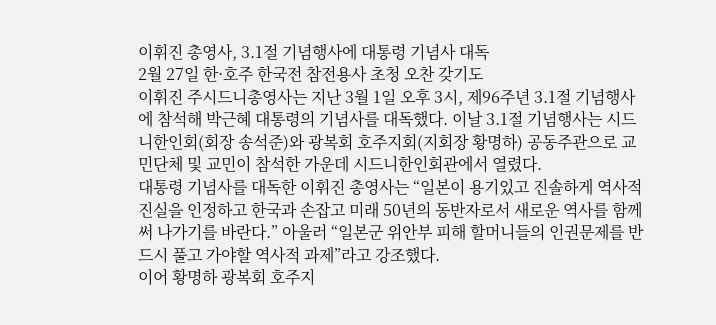이휘진 총영사, 3.1절 기념행사에 대통령 기념사 대독
2월 27일 한·호주 한국전 참전용사 초청 오찬 갖기도
이휘진 주시드니총영사는 지난 3월 1일 오후 3시, 제96주년 3.1절 기념행사에 참석해 박근혜 대통령의 기념사를 대독했다. 이날 3.1절 기념행사는 시드니한인회(회장 송석준)와 광복회 호주지회(지회장 황명하) 공동주관으로 교민단체 및 교민이 참석한 가운데 시드니한인회관에서 열렸다.
대통령 기념사를 대독한 이휘진 총영사는 “일본이 용기있고 진솔하게 역사적 진실을 인정하고 한국과 손잡고 미래 50년의 동반자로서 새로운 역사를 함께 써 나가기를 바란다.” 아울러 “일본군 위안부 피해 할머니들의 인권문제를 반드시 풀고 가야할 역사적 과제”라고 강조했다.
이어 황명하 광복회 호주지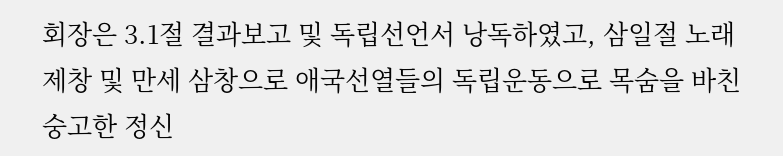회장은 3.1절 결과보고 및 독립선언서 낭독하였고, 삼일절 노래 제창 및 만세 삼창으로 애국선열들의 독립운동으로 목숨을 바친 숭고한 정신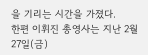을 기리는 시간을 가졌다.
한편 이휘진 총영사는 지난 2월 27일(금)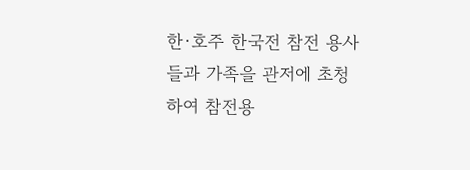한·호주 한국전 참전 용사들과 가족을 관저에 초청하여 참전용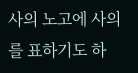사의 노고에 사의를 표하기도 하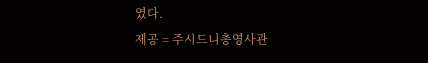였다.
제공 = 주시드니총영사관